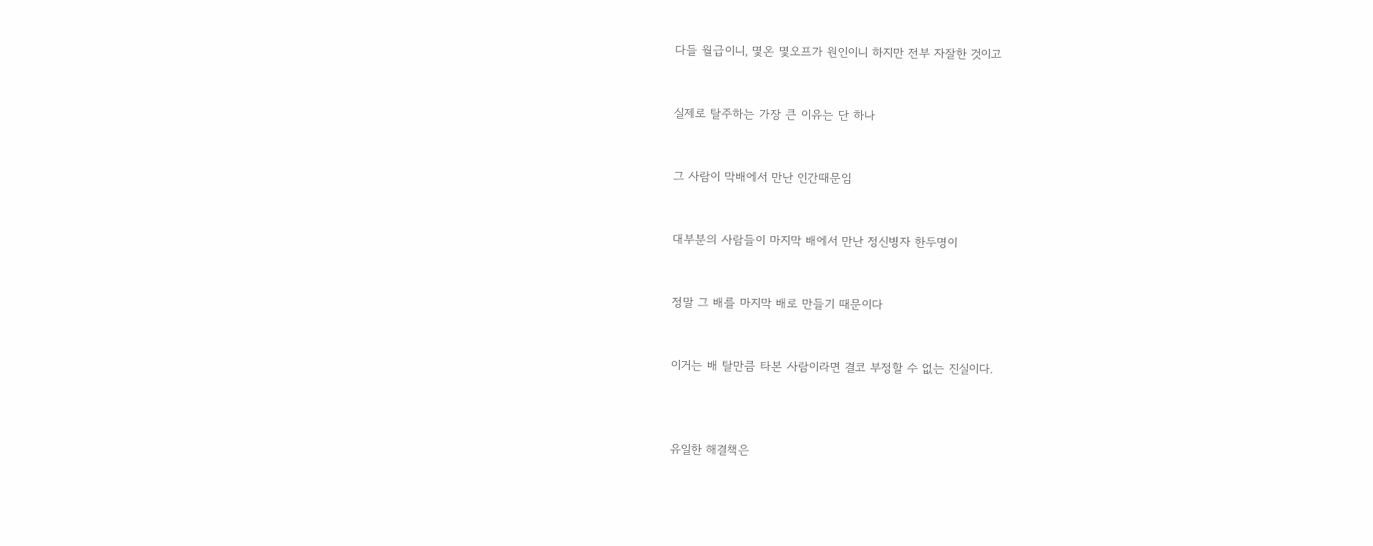다들 월급이니, 몇온 몇오프가 원인이니 하지만 전부 자잘한 것이고


실제로 탈주하는 가장 큰 이유는 단 하나


그 사람이 막배에서 만난 인간때문임


대부분의 사람들이 마지막 배에서 만난 정신병자 한두명이


정말 그 배를 마지막 배로 만들기 때문이다


이거는 배 탈만큼 타본 사람이라면 결코 부정할 수 없는 진실이다.



유일한 해결책은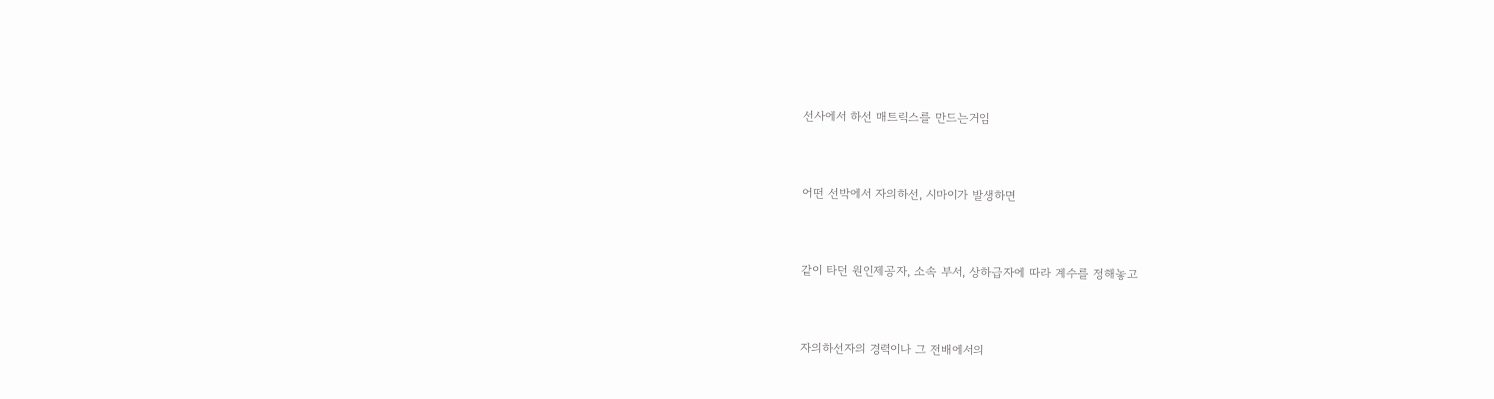선사에서 하선 매트릭스를 만드는거임


어떤 선박에서 자의하선, 시마이가 발생하면


같이 타던 원인제공자, 소속 부서, 상하급자에 따라 계수를 정해놓고


자의하선자의 경력이나 그 전배에서의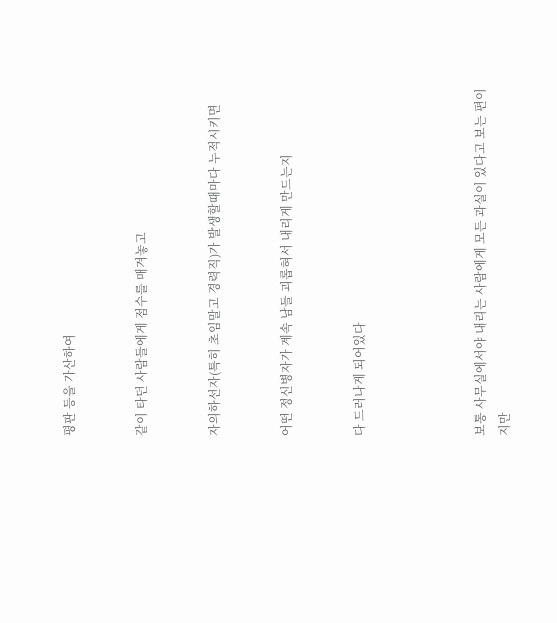평판 등을 가산하여


같이 타던 사람들에게 점수를 매겨놓고


자의하선자(특히 초임말고 경력직)가 발생할때마다 누적시키면


어떤 정신병자가 계속 남들 괴롭혀서 내리게 만드는지


다 드러나게 되어있다




보통 사무실에서야 내리는 사람에게 모든 과실이 있다고 보는 편이지만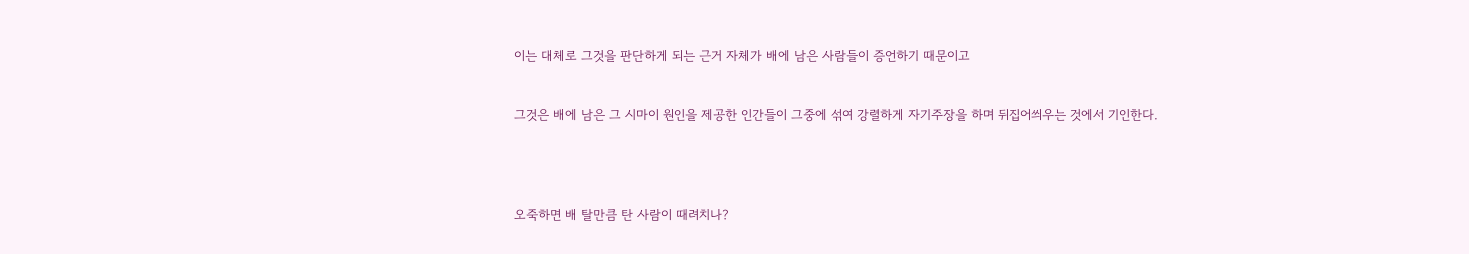이는 대체로 그것을 판단하게 되는 근거 자체가 배에 남은 사람들이 증언하기 때문이고


그것은 배에 남은 그 시마이 원인을 제공한 인간들이 그중에 섞여 강렬하게 자기주장을 하며 뒤집어씌우는 것에서 기인한다.




오죽하면 배 탈만큼 탄 사람이 때려치나?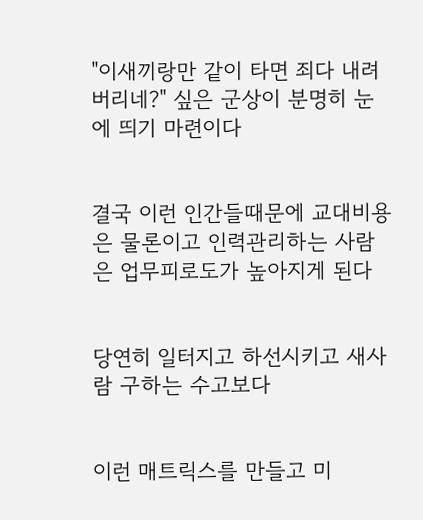"이새끼랑만 같이 타면 죄다 내려버리네?" 싶은 군상이 분명히 눈에 띄기 마련이다


결국 이런 인간들때문에 교대비용은 물론이고 인력관리하는 사람은 업무피로도가 높아지게 된다


당연히 일터지고 하선시키고 새사람 구하는 수고보다


이런 매트릭스를 만들고 미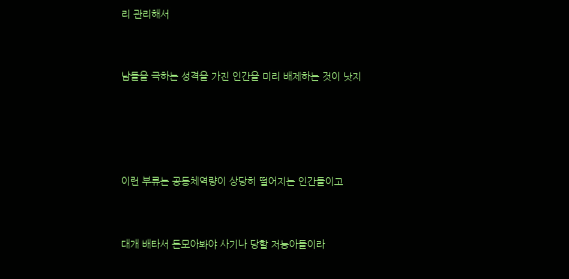리 관리해서


남들을 극하는 성격을 가진 인간을 미리 배제하는 것이 낫지




이런 부류는 공동체역량이 상당히 떨어지는 인간들이고


대개 배타서 돈모아봐야 사기나 당할 저능아들이라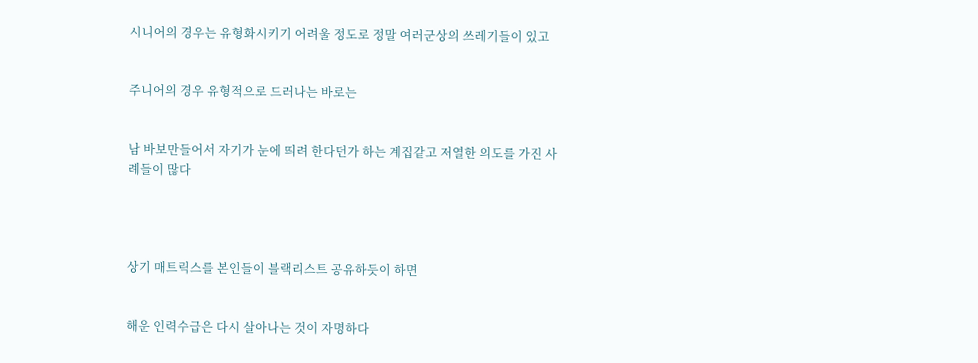시니어의 경우는 유형화시키기 어려울 정도로 정말 여러군상의 쓰레기들이 있고


주니어의 경우 유형적으로 드러나는 바로는


남 바보만들어서 자기가 눈에 띄려 한다던가 하는 계집같고 저열한 의도를 가진 사례들이 많다




상기 매트릭스를 본인들이 블랙리스트 공유하듯이 하면


해운 인력수급은 다시 살아나는 것이 자명하다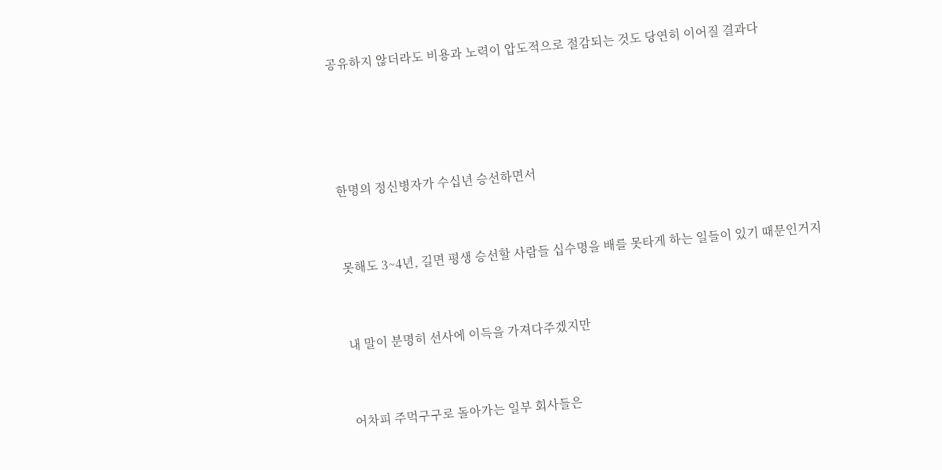공유하지 않더라도 비용과 노력이 압도적으로 절감되는 것도 당연히 이어질 결과다




한명의 정신병자가 수십년 승선하면서


못해도 3~4년, 길면 평생 승선할 사람들 십수명을 배를 못타게 하는 일들이 있기 때문인거지


내 말이 분명히 선사에 이득을 가져다주겠지만


어차피 주먹구구로 돌아가는 일부 회사들은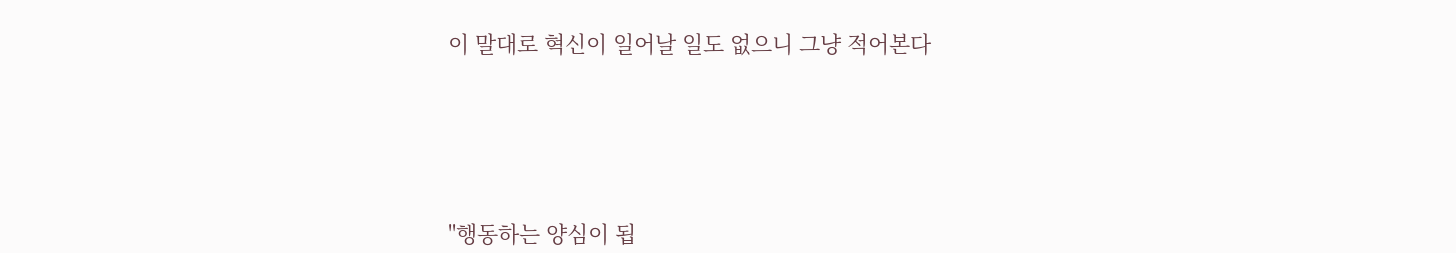이 말대로 혁신이 일어날 일도 없으니 그냥 적어본다





"행동하는 양심이 됩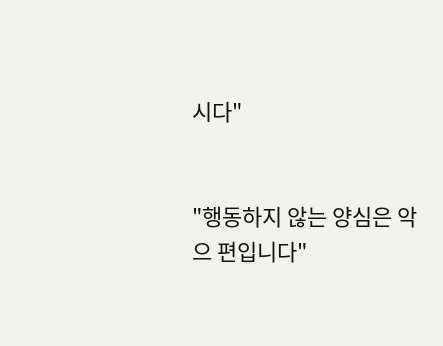시다"


"행동하지 않는 양심은 악으 편입니다"